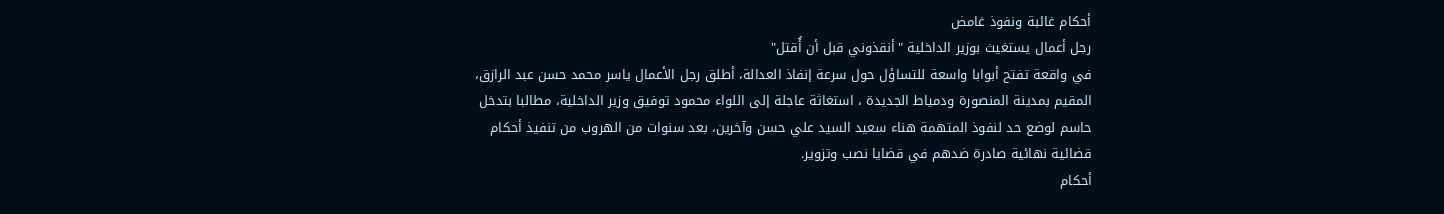أحكام غائبة ونفوذ غامض
رجل أعمال يستغيث بوزير الداخلية "أنقذوني قبل أن أُقتل"
في واقعة تفتح أبوابا واسعة للتساؤل حول سرعة إنفاذ العدالة، أطلق رجل الأعمال ياسر محمد حسن عبد الرازق، المقيم بمدينة المنصورة ودمياط الجديدة ، استغاثة عاجلة إلى اللواء محمود توفيق وزير الداخلية، مطالبا بتدخل حاسم لوضع حد لنفوذ المتهمة هناء سعيد السيد علي حسن وآخرين، بعد سنوات من الهروب من تنفيذ أحكام قضائية نهائية صادرة ضدهم في قضايا نصب وتزوير.
أحكام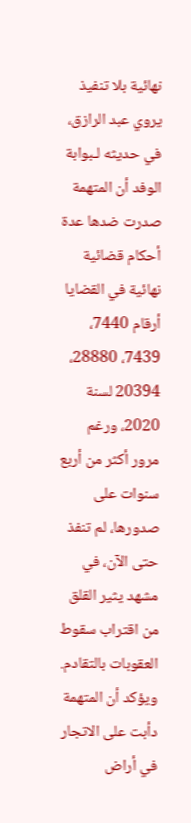نهائية بلا تنفيذ
يروي عبد الرازق، في حديثه لـبوابة الوفد أن المتهمة صدرت ضدها عدة أحكام قضائية نهائية في القضايا أرقام 7440، 7439، 28880، 20394 لسنة 2020، ورغم مرور أكثر من أربع سنوات على صدورها، لم تنفذ حتى الآن، في مشهد يثير القلق من اقتراب سقوط العقوبات بالتقادم.
ويؤكد أن المتهمة دأبت على الاتجار في أراض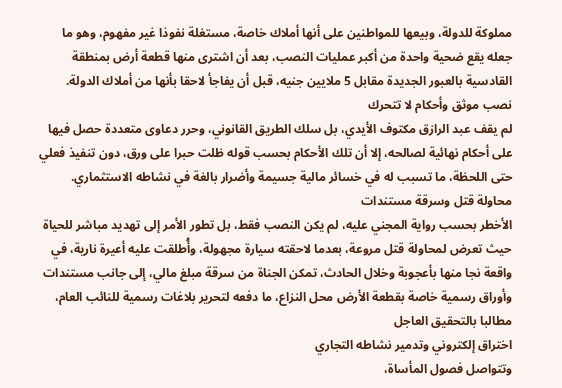مملوكة للدولة، وبيعها للمواطنين على أنها أملاك خاصة، مستغلة نفوذا غير مفهوم، وهو ما جعله يقع ضحية واحدة من أكبر عمليات النصب، بعد أن اشترى منها قطعة أرض بمنطقة القادسية بالعبور الجديدة مقابل 5 ملايين جنيه، قبل أن يفاجأ لاحقا بأنها من أملاك الدولة.
نصب موثق وأحكام لا تتحرك
لم يقف عبد الرازق مكتوف الأيدي، بل سلك الطريق القانوني، وحرر دعاوى متعددة حصل فيها على أحكام نهائية لصالحه، إلا أن تلك الأحكام بحسب قوله ظلت حبرا على ورق، دون تنفيذ فعلي حتى اللحظة، ما تسبب له في خسائر مالية جسيمة وأضرار بالغة في نشاطه الاستثماري.
محاولة قتل وسرقة مستندات
الأخطر بحسب رواية المجني عليه، لم يكن النصب فقط، بل تطور الأمر إلى تهديد مباشر للحياة حيث تعرض لمحاولة قتل مروعة، بعدما لاحقته سيارة مجهولة، وأُطلقت عليه أعيرة نارية، في واقعة نجا منها بأعجوبة وخلال الحادث، تمكن الجناة من سرقة مبلغ مالي، إلى جانب مستندات وأوراق رسمية خاصة بقطعة الأرض محل النزاع، ما دفعه لتحرير بلاغات رسمية للنائب العام، مطالبا بالتحقيق العاجل
اختراق إلكتروني وتدمير نشاطه التجاري
وتتواصل فصول المأساة،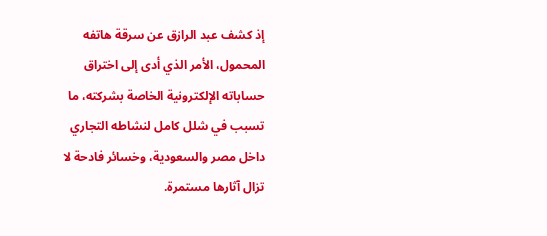إذ كشف عبد الرازق عن سرقة هاتفه المحمول، الأمر الذي أدى إلى اختراق حساباته الإلكترونية الخاصة بشركته، ما تسبب في شلل كامل لنشاطه التجاري داخل مصر والسعودية، وخسائر فادحة لا تزال آثارها مستمرة.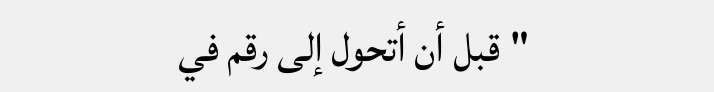"قبل أن أتحول إلى رقم في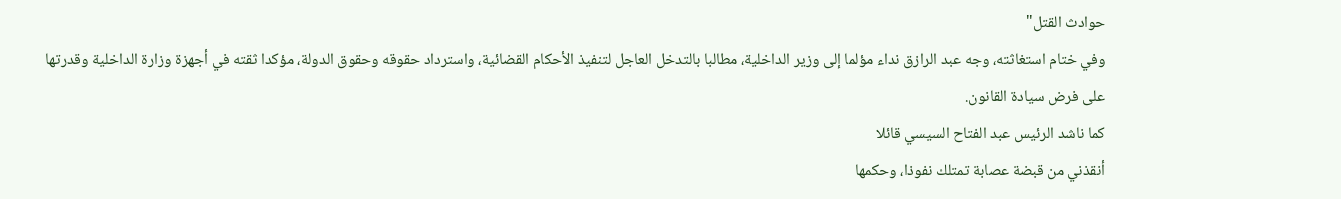حوادث القتل"
وفي ختام استغاثته، وجه عبد الرازق نداء مؤلما إلى وزير الداخلية، مطالبا بالتدخل العاجل لتنفيذ الأحكام القضائية، واسترداد حقوقه وحقوق الدولة، مؤكدا ثقته في أجهزة وزارة الداخلية وقدرتها على فرض سيادة القانون.
كما ناشد الرئيس عبد الفتاح السيسي قائلا
أنقذني من قبضة عصابة تمتلك نفوذا، وحكمها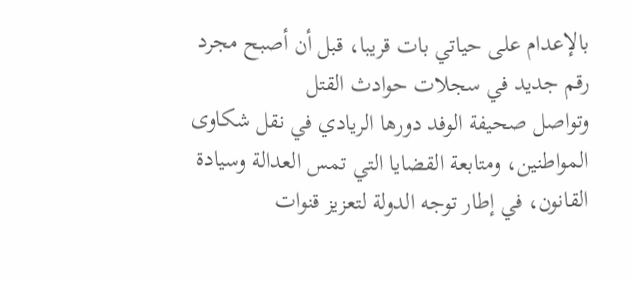بالإعدام على حياتي بات قريبا، قبل أن أصبح مجرد رقم جديد في سجلات حوادث القتل
وتواصل صحيفة الوفد دورها الريادي في نقل شكاوى المواطنين، ومتابعة القضايا التي تمس العدالة وسيادة القانون، في إطار توجه الدولة لتعزيز قنوات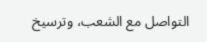التواصل مع الشعب، وترسيخ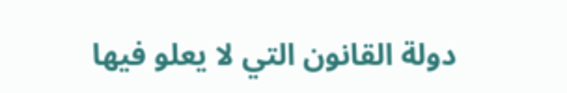دولة القانون التي لا يعلو فيها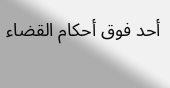أحد فوق أحكام القضاء